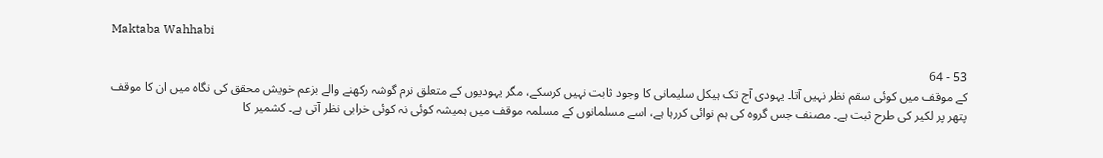Maktaba Wahhabi

53 - 64
کے موقف میں کوئی سقم نظر نہیں آتا۔ یہودی آج تک ہیکل سلیمانی کا وجود ثابت نہیں کرسکے، مگر یہودیوں کے متعلق نرم گوشہ رکھنے والے بزعم خویش محقق کی نگاہ میں ان کا موقف پتھر پر لکیر کی طرح ثبت ہے۔ مصنف جس گروہ کی ہم نوائی کررہا ہے، اسے مسلمانوں کے مسلمہ موقف میں ہمیشہ کوئی نہ کوئی خرابی نظر آتی ہے۔ کشمیر کا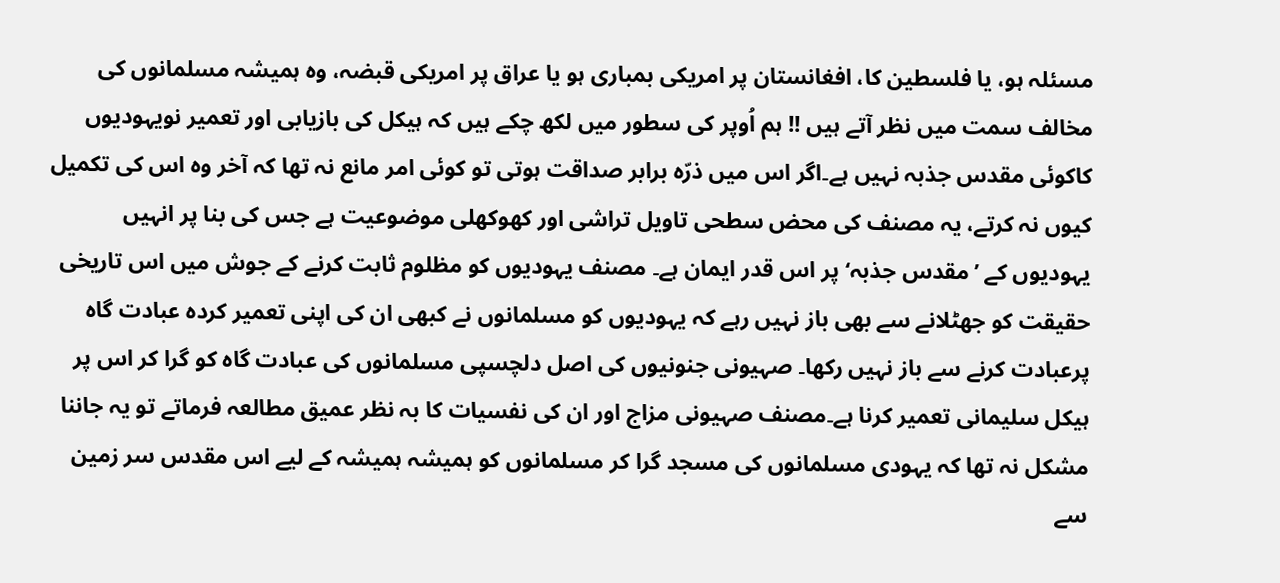مسئلہ ہو، یا فلسطین کا، افغانستان پر امریکی بمباری ہو یا عراق پر امریکی قبضہ، وہ ہمیشہ مسلمانوں کی مخالف سمت میں نظر آتے ہیں !! ہم اُوپر کی سطور میں لکھ چکے ہیں کہ ہیکل کی بازیابی اور تعمیر نویہودیوں کاکوئی مقدس جذبہ نہیں ہے۔اگر اس میں ذرّہ برابر صداقت ہوتی تو کوئی امر مانع نہ تھا کہ آخر وہ اس کی تکمیل کیوں نہ کرتے، یہ مصنف کی محض سطحی تاویل تراشی اور کھوکھلی موضوعیت ہے جس کی بنا پر انہیں یہودیوں کے ’مقدس جذبہ‘ پر اس قدر ایمان ہے۔ مصنف یہودیوں کو مظلوم ثابت کرنے کے جوش میں اس تاریخی حقیقت کو جھٹلانے سے بھی باز نہیں رہے کہ یہودیوں کو مسلمانوں نے کبھی ان کی اپنی تعمیر کردہ عبادت گاہ پرعبادت کرنے سے باز نہیں رکھا۔ صہیونی جنونیوں کی اصل دلچسپی مسلمانوں کی عبادت گاہ کو گرا کر اس پر ہیکل سلیمانی تعمیر کرنا ہے۔مصنف صہیونی مزاج اور ان کی نفسیات کا بہ نظر عمیق مطالعہ فرماتے تو یہ جاننا مشکل نہ تھا کہ یہودی مسلمانوں کی مسجد گرا کر مسلمانوں کو ہمیشہ ہمیشہ کے لیے اس مقدس سر زمین سے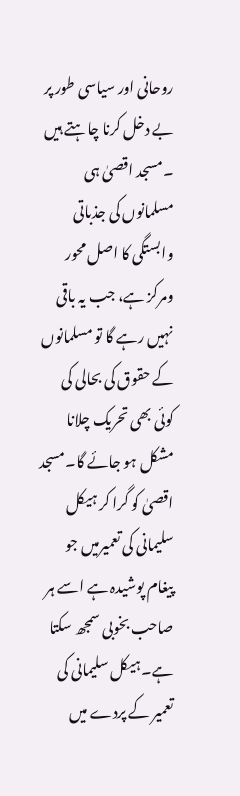روحانی اور سیاسی طور پر بے دخل کرنا چاہتے ہیں ۔مسجد اقصیٰ ہی مسلمانوں کی جذباتی وابستگی کا اصل محور ومرکز ہے، جب یہ باقی نہیں رہے گا تو مسلمانوں کے حقوق کی بحالی کی کوئی بھی تحریک چلانا مشکل ہو جائے گا۔مسجد اقصیٰ کو گرا کر ہیکل سلیمانی کی تعمیرمیں جو پیغام پوشیدہ ہے اسے ہر صاحب بخوبی سمجھ سکتا ہے۔ہیکل سلیمانی کی تعمیر کے پردے میں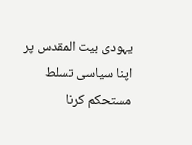یہودی بیت المقدس پر اپنا سیاسی تسلط مستحکم کرنا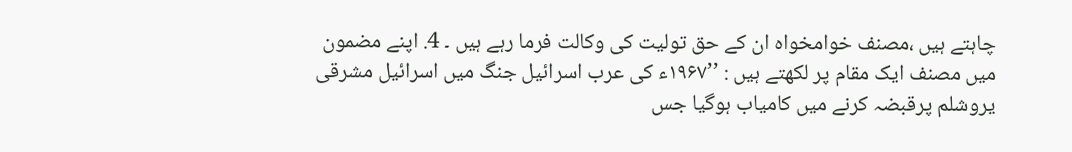چاہتے ہیں ،مصنف خوامخواہ ان کے حق تولیت کی وکالت فرما رہے ہیں ۔ 4. اپنے مضمون میں مصنف ایک مقام پر لکھتے ہیں : ’’۱۹۶۷ء کی عرب اسرائیل جنگ میں اسرائیل مشرقی یروشلم پرقبضہ کرنے میں کامیاب ہوگیا جس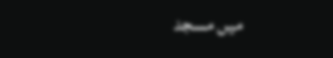میں مسجد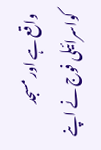واقع ہے اور مسجد کواسرائیلی فوج نے اپنے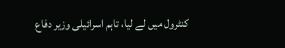کنٹرول میں لے لیا، تاہم اسرائیلی وزیر دفاع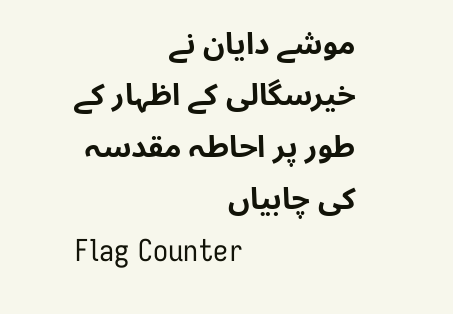موشے دایان نے خیرسگالی کے اظہار کے طور پر احاطہ مقدسہ کی چابیاں
Flag Counter